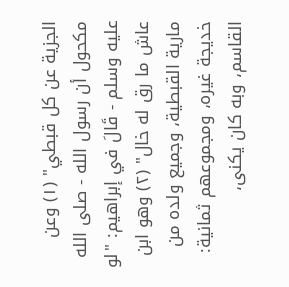الجزية عن كل قبطي" (١) وعن مكحول أن رسول الله - صلى الله عليه وسلم - قَالَ في إبراهيم: "لو عاش ما رق له خال" (٢) وهو ابن مارية القبطية، وجميع ولده من خديجة غيره، ومجموعهم ثمانية: القاسم، وبه كان يكنى،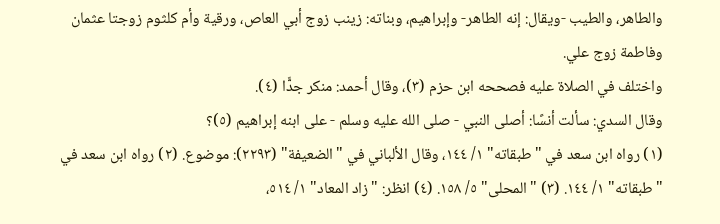والطاهر، والطيب -ويقال: إنه الطاهر- وإبراهيم، وبناته: زينب زوج أبي العاص، ورقية وأم كلثوم زوجتا عثمان وفاطمة زوج علي.
واختلف في الصلاة عليه فصححه ابن حزم (٣)، وقال أحمد: منكر جدًّا (٤).
وقال السدي: سألت أنسًا: أصلى النبي - صلى الله عليه وسلم - على ابنه إبراهيم (٥)؟
(١) رواه ابن سعد في "طبقاته" ١/ ١٤٤، وقال الألباني في "الضعيفة" (٢٢٩٣): موضوع. (٢) رواه ابن سعد في "طبقاته" ١/ ١٤٤. (٣) "المحلى" ٥/ ١٥٨. (٤) انظر: "زاد المعاد" ١/ ٥١٤،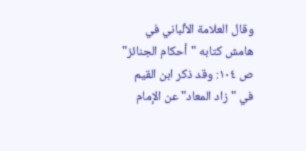وقال العلامة الألباني في هامش كتابه "أحكام الجنائز" ص ١٠٤: وقد ذكر ابن القيم في "زاد المعاد" عن الإمام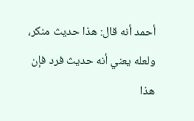أحمد أنه قال: هذا حديث منكر، ولعله يعني أنه حديث فرد فإن هذا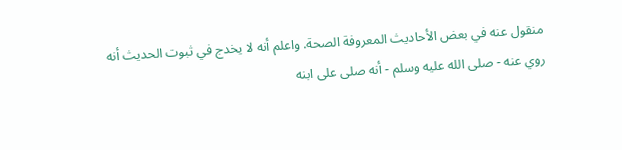منقول عنه في بعض الأحاديث المعروفة الصحة. واعلم أنه لا يخدج في ثبوت الحديث أنه روي عنه - صلى الله عليه وسلم - أنه صلى على ابنه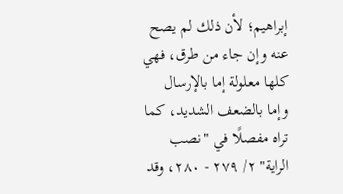إبراهيم؛ لأن ذلك لم يصح عنه وإن جاء من طرق، فهي كلها معلولة إما بالإرسال وإما بالضعف الشديد، كما تراه مفصلًا في "نصب الراية" ٢/ ٢٧٩ - ٢٨٠، وقد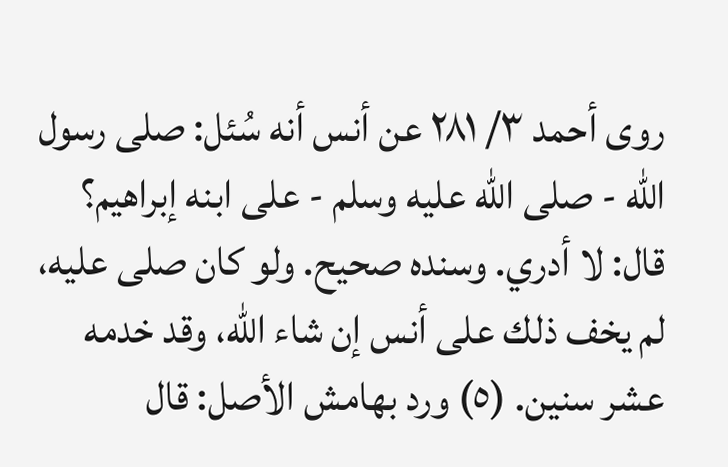روى أحمد ٣/ ٢٨١ عن أنس أنه سُئل: صلى رسول الله - صلى الله عليه وسلم - على ابنه إبراهيم؟ قال: لا أدري. وسنده صحيح. ولو كان صلى عليه، لم يخف ذلك على أنس إن شاء الله، وقد خدمه عشر سنين. (٥) ورد بهامش الأصل: قال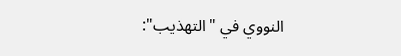النووي في "التهذيب":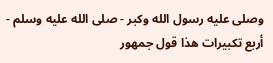وصلى عليه رسول الله وكبر - صلى الله عليه وسلم - أربع تكبيرات هذا قول جمهور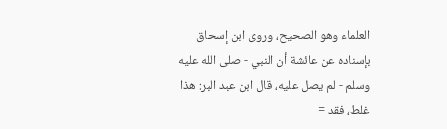العلماء وهو الصحيح، وروى ابن إسحاق بإسناده عن عائشة أن النبي - صلى الله عليه وسلم - لم يصل عليه، قال ابن عبد البر: هذا غلط، فقد =